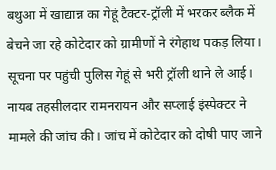बथुआ में खाद्यान्न का गेहूं टैक्टर-ट्रॉली में भरकर ब्लैक में बेचने जा रहे कोटेदार को ग्रामीणों ने रंगेहाथ पकड़ लिया। सूचना पर पहुंची पुलिस गेहूं से भरी ट्रॉली थाने ले आई। नायब तहसीलदार रामनरायन और सप्लाई इंस्पेक्टर ने मामले की जांच की। जांच में कोटेदार को दोषी पाए जाने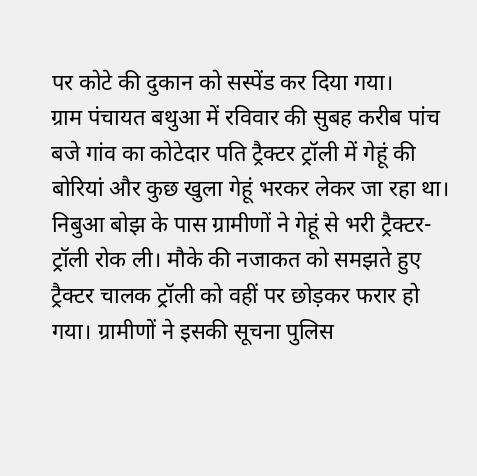पर कोटे की दुकान को सस्पेंड कर दिया गया।
ग्राम पंचायत बथुआ में रविवार की सुबह करीब पांच बजे गांव का कोटेदार पति ट्रैक्टर ट्रॉली में गेहूं की बोरियां और कुछ खुला गेहूं भरकर लेकर जा रहा था। निबुआ बोझ के पास ग्रामीणों ने गेहूं से भरी ट्रैक्टर- ट्रॉली रोक ली। मौके की नजाकत को समझते हुए ट्रैक्टर चालक ट्रॉली को वहीं पर छोड़कर फरार हो गया। ग्रामीणों ने इसकी सूचना पुलिस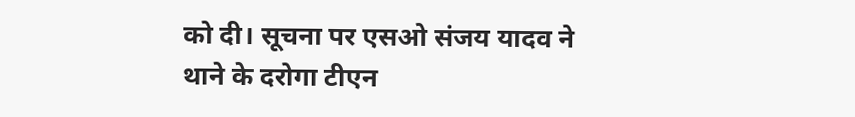को दी। सूचना पर एसओ संजय यादव ने थाने के दरोगा टीएन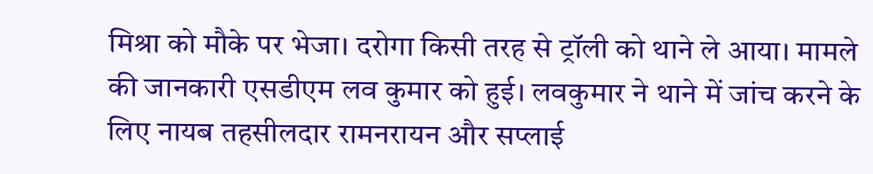मिश्रा को मौके पर भेजा। दरोगा किसी तरह से ट्रॉली को थाने ले आया। मामले की जानकारी एसडीएम लव कुमार को हुई। लवकुमार ने थाने में जांच करने के लिए नायब तहसीलदार रामनरायन और सप्लाई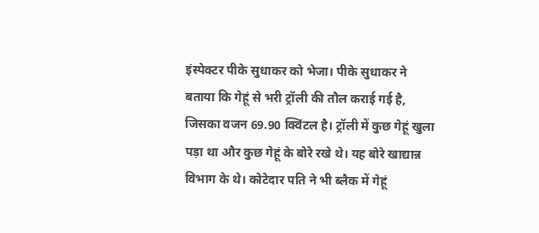इंस्पेक्टर पीके सुधाकर को भेजा। पीके सुधाकर ने बताया कि गेहूं से भरी ट्रॉली की तौल कराई गई है, जिसका वजन 69.90 क्विंटल है। ट्रॉली में कुछ गेहूं खुला पड़ा था और कुछ गेहूं के बोरे रखे थे। यह बोरे खाद्यान्न विभाग के थे। कोटेदार पति ने भी ब्लैक में गेहूं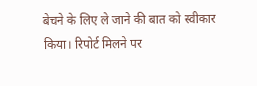बेचने के लिए ले जाने की बात को स्वीकार किया। रिपोर्ट मिलने पर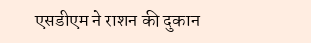एसडीएम ने राशन की दुकान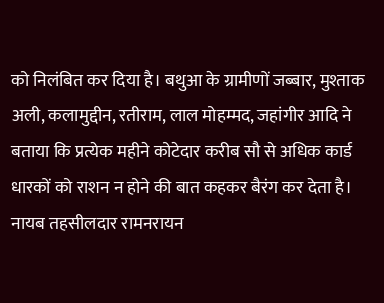को निलंबित कर दिया है। बथुआ के ग्रामीणों जब्बार, मुश्ताक अली, कलामुद्दीन, रतीराम, लाल मोहम्मद, जहांगीर आदि ने बताया कि प्रत्येक महीने कोटेदार करीब सौ से अधिक कार्ड धारकों को राशन न होने की बात कहकर बैरंग कर देता है। नायब तहसीलदार रामनरायन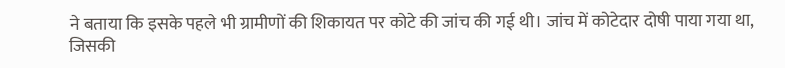ने बताया कि इसके पहले भी ग्रामीणों की शिकायत पर कोटे की जांच की गई थी। जांच में कोटेदार दोषी पाया गया था, जिसकी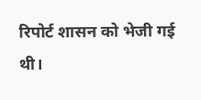रिपोर्ट शासन को भेजी गई थी।